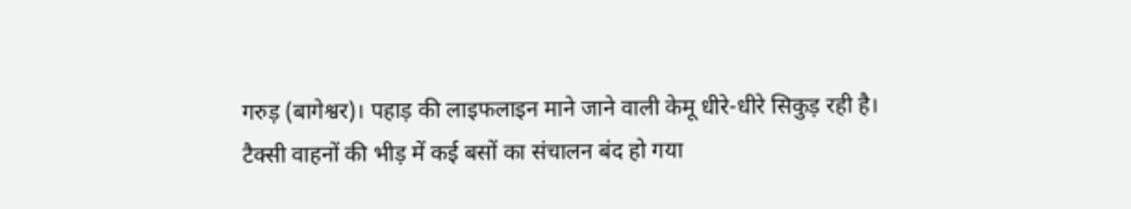गरुड़ (बागेश्वर)। पहाड़ की लाइफलाइन माने जाने वाली केमू धीरे-धीरे सिकुड़ रही है। टैक्सी वाहनों की भीड़ में कई बसों का संचालन बंद हो गया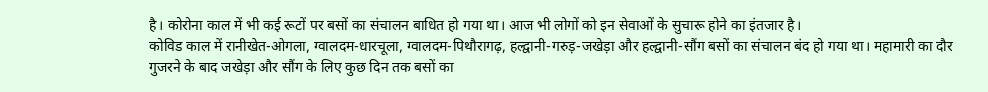है। कोरोना काल में भी कई रूटों पर बसों का संचालन बाधित हो गया था। आज भी लोगों को इन सेवाओं के सुचारू होने का इंतजार है।
कोविड काल में रानीखेत-ओगला, ग्वालदम-धारचूला, ग्वालदम-पिथौरागढ़, हल्द्वानी-गरुड़-जखेड़ा और हल्द्वानी-सौंग बसों का संचालन बंद हो गया था। महामारी का दौर गुजरने के बाद जखेड़ा और सौंग के लिए कुछ दिन तक बसों का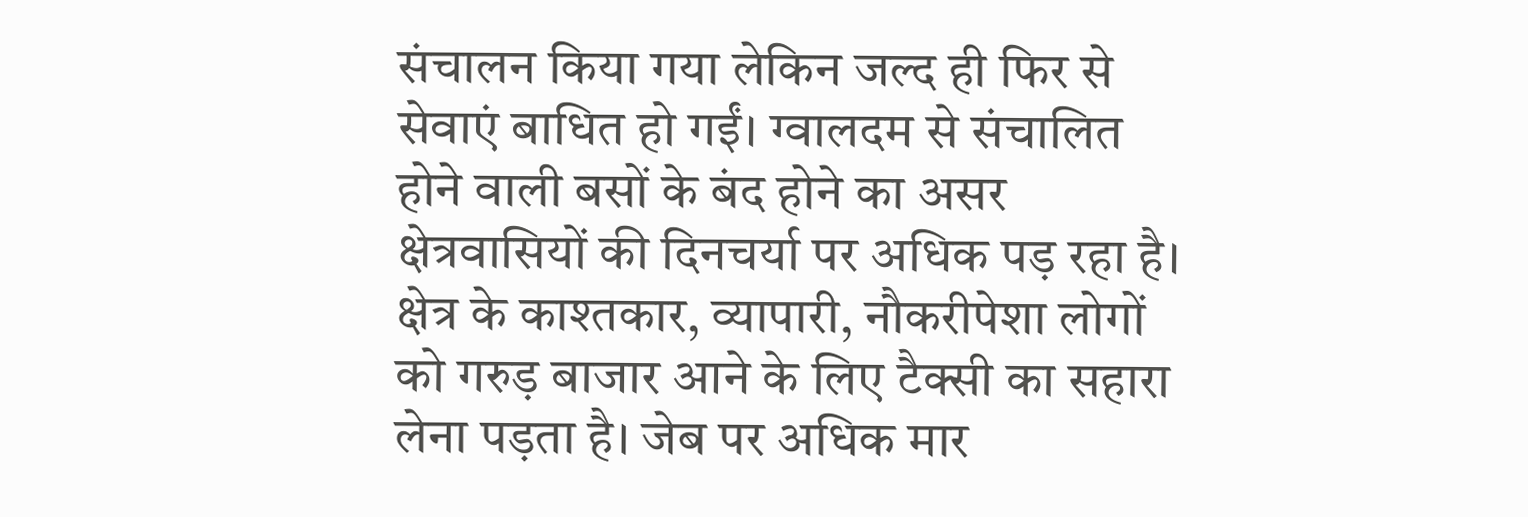संचालन किया गया लेकिन जल्द ही फिर से सेवाएं बाधित हो गईं। ग्वालदम से संचालित होने वाली बसों के बंद होने का असर क्षेत्रवासियों की दिनचर्या पर अधिक पड़ रहा है। क्षेत्र के काश्तकार, व्यापारी, नौकरीपेशा लोगों को गरुड़ बाजार आने के लिए टैक्सी का सहारा लेना पड़ता है। जेब पर अधिक मार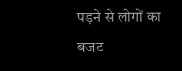पड़ने से लोगों का बजट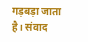गड़बड़ा जाता है। संवाद